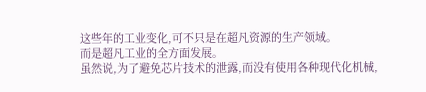这些年的工业变化,可不只是在超凡资源的生产领域。
而是超凡工业的全方面发展。
虽然说,为了避免芯片技术的泄露,而没有使用各种现代化机械,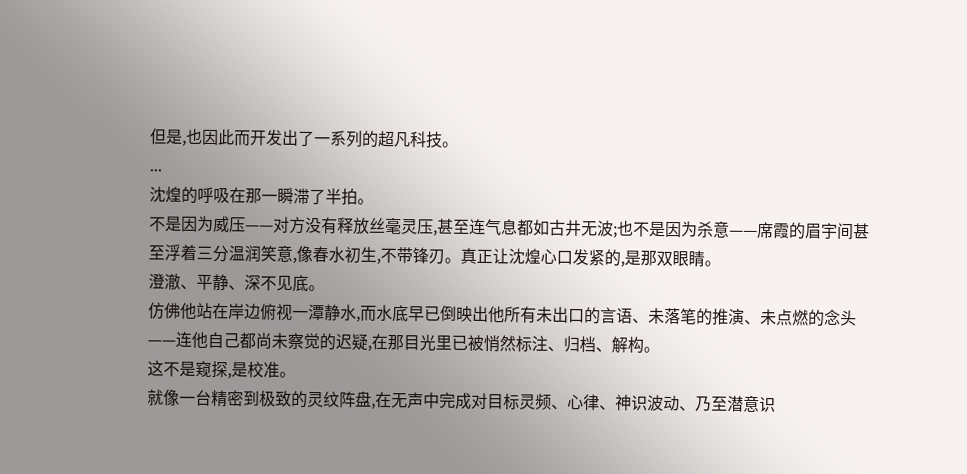但是,也因此而开发出了一系列的超凡科技。
...
沈煌的呼吸在那一瞬滞了半拍。
不是因为威压——对方没有释放丝毫灵压,甚至连气息都如古井无波;也不是因为杀意——席霞的眉宇间甚至浮着三分温润笑意,像春水初生,不带锋刃。真正让沈煌心口发紧的,是那双眼睛。
澄澈、平静、深不见底。
仿佛他站在岸边俯视一潭静水,而水底早已倒映出他所有未出口的言语、未落笔的推演、未点燃的念头——连他自己都尚未察觉的迟疑,在那目光里已被悄然标注、归档、解构。
这不是窥探,是校准。
就像一台精密到极致的灵纹阵盘,在无声中完成对目标灵频、心律、神识波动、乃至潜意识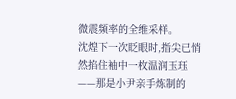微震频率的全维采样。
沈煌下一次眨眼时,指尖已悄然掐住袖中一枚温润玉珏——那是小尹亲手炼制的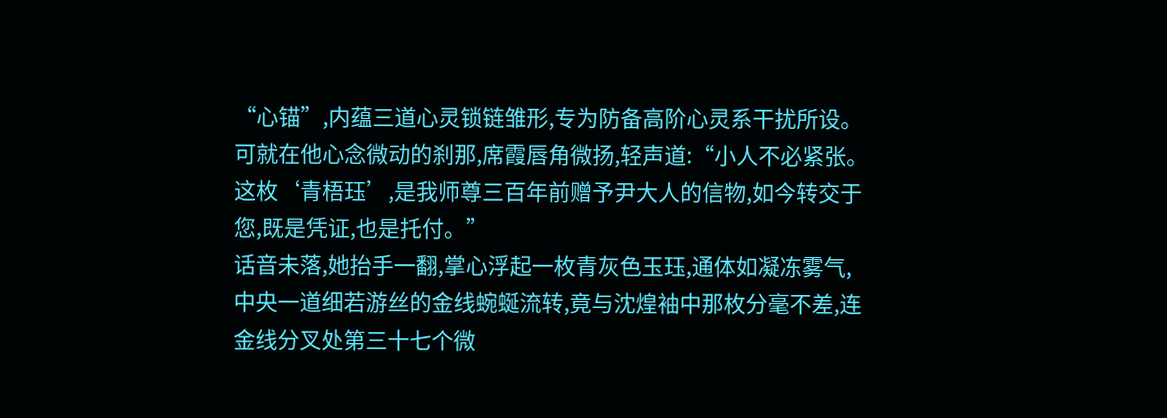“心锚”,内蕴三道心灵锁链雏形,专为防备高阶心灵系干扰所设。可就在他心念微动的刹那,席霞唇角微扬,轻声道:“小人不必紧张。这枚‘青梧珏’,是我师尊三百年前赠予尹大人的信物,如今转交于您,既是凭证,也是托付。”
话音未落,她抬手一翻,掌心浮起一枚青灰色玉珏,通体如凝冻雾气,中央一道细若游丝的金线蜿蜒流转,竟与沈煌袖中那枚分毫不差,连金线分叉处第三十七个微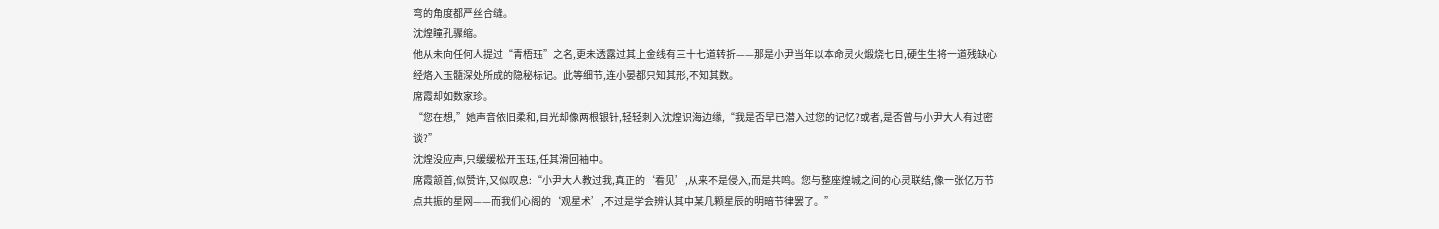弯的角度都严丝合缝。
沈煌瞳孔骤缩。
他从未向任何人提过“青梧珏”之名,更未透露过其上金线有三十七道转折——那是小尹当年以本命灵火煅烧七日,硬生生将一道残缺心经烙入玉髓深处所成的隐秘标记。此等细节,连小晏都只知其形,不知其数。
席霞却如数家珍。
“您在想,”她声音依旧柔和,目光却像两根银针,轻轻刺入沈煌识海边缘,“我是否早已潜入过您的记忆?或者,是否曾与小尹大人有过密谈?”
沈煌没应声,只缓缓松开玉珏,任其滑回袖中。
席霞颔首,似赞许,又似叹息:“小尹大人教过我,真正的‘看见’,从来不是侵入,而是共鸣。您与整座煌城之间的心灵联结,像一张亿万节点共振的星网——而我们心阁的‘观星术’,不过是学会辨认其中某几颗星辰的明暗节律罢了。”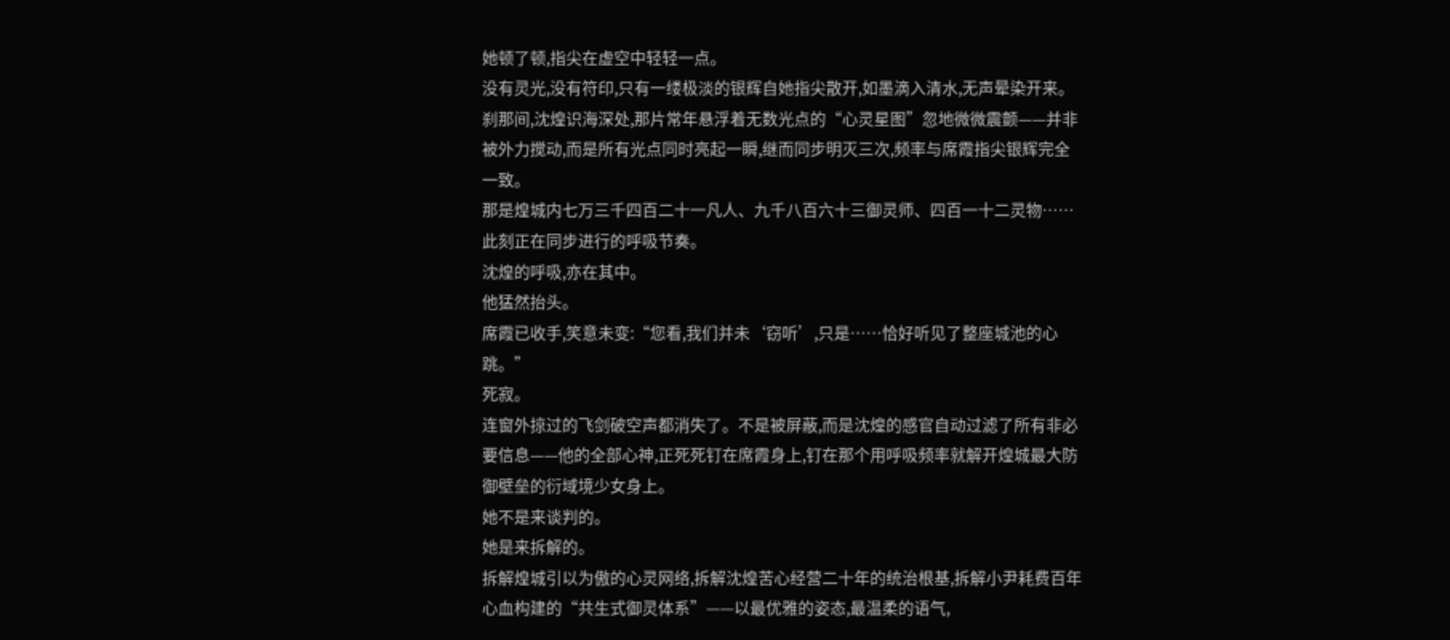她顿了顿,指尖在虚空中轻轻一点。
没有灵光,没有符印,只有一缕极淡的银辉自她指尖散开,如墨滴入清水,无声晕染开来。
刹那间,沈煌识海深处,那片常年悬浮着无数光点的“心灵星图”忽地微微震颤——并非被外力搅动,而是所有光点同时亮起一瞬,继而同步明灭三次,频率与席霞指尖银辉完全一致。
那是煌城内七万三千四百二十一凡人、九千八百六十三御灵师、四百一十二灵物……此刻正在同步进行的呼吸节奏。
沈煌的呼吸,亦在其中。
他猛然抬头。
席霞已收手,笑意未变:“您看,我们并未‘窃听’,只是……恰好听见了整座城池的心跳。”
死寂。
连窗外掠过的飞剑破空声都消失了。不是被屏蔽,而是沈煌的感官自动过滤了所有非必要信息——他的全部心神,正死死钉在席霞身上,钉在那个用呼吸频率就解开煌城最大防御壁垒的衍域境少女身上。
她不是来谈判的。
她是来拆解的。
拆解煌城引以为傲的心灵网络,拆解沈煌苦心经营二十年的统治根基,拆解小尹耗费百年心血构建的“共生式御灵体系”——以最优雅的姿态,最温柔的语气,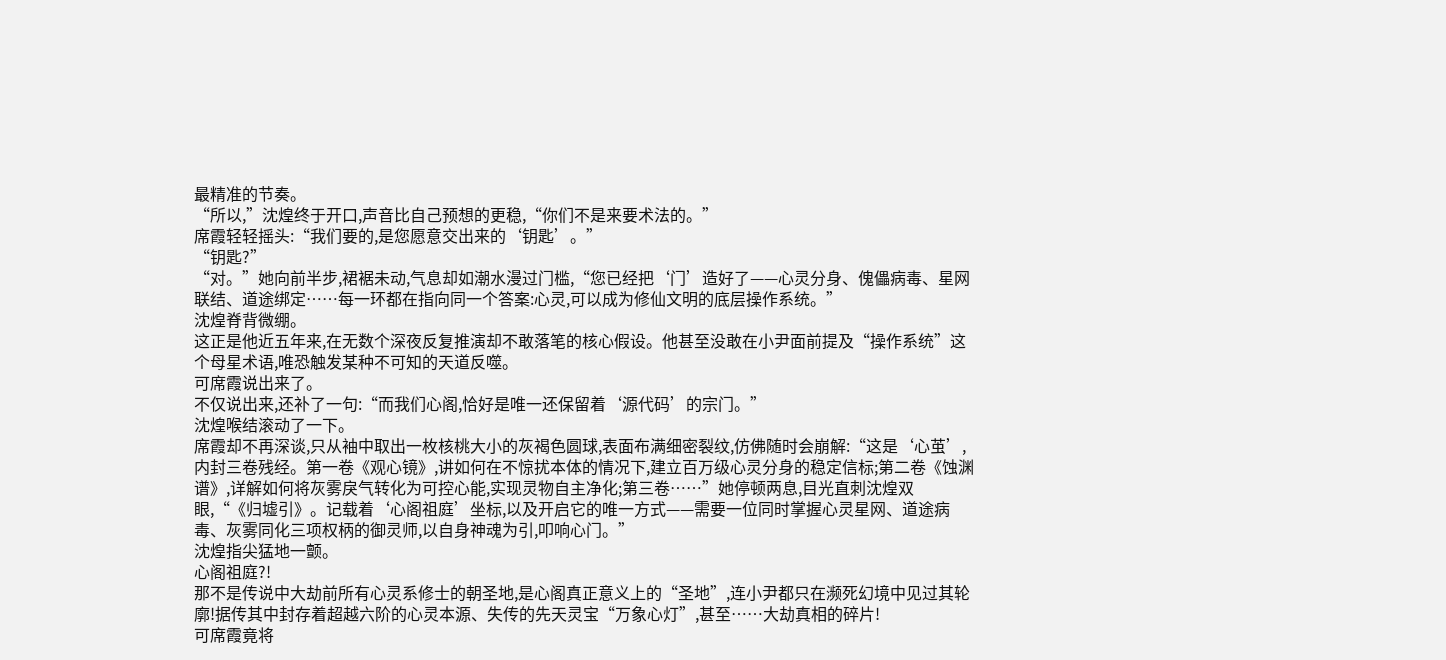最精准的节奏。
“所以,”沈煌终于开口,声音比自己预想的更稳,“你们不是来要术法的。”
席霞轻轻摇头:“我们要的,是您愿意交出来的‘钥匙’。”
“钥匙?”
“对。”她向前半步,裙裾未动,气息却如潮水漫过门槛,“您已经把‘门’造好了——心灵分身、傀儡病毒、星网联结、道途绑定……每一环都在指向同一个答案:心灵,可以成为修仙文明的底层操作系统。”
沈煌脊背微绷。
这正是他近五年来,在无数个深夜反复推演却不敢落笔的核心假设。他甚至没敢在小尹面前提及“操作系统”这个母星术语,唯恐触发某种不可知的天道反噬。
可席霞说出来了。
不仅说出来,还补了一句:“而我们心阁,恰好是唯一还保留着‘源代码’的宗门。”
沈煌喉结滚动了一下。
席霞却不再深谈,只从袖中取出一枚核桃大小的灰褐色圆球,表面布满细密裂纹,仿佛随时会崩解:“这是‘心茧’,内封三卷残经。第一卷《观心镜》,讲如何在不惊扰本体的情况下,建立百万级心灵分身的稳定信标;第二卷《蚀渊谱》,详解如何将灰雾戾气转化为可控心能,实现灵物自主净化;第三卷……”她停顿两息,目光直刺沈煌双眼,“《归墟引》。记载着‘心阁祖庭’坐标,以及开启它的唯一方式——需要一位同时掌握心灵星网、道途病毒、灰雾同化三项权柄的御灵师,以自身神魂为引,叩响心门。”
沈煌指尖猛地一颤。
心阁祖庭?!
那不是传说中大劫前所有心灵系修士的朝圣地,是心阁真正意义上的“圣地”,连小尹都只在濒死幻境中见过其轮廓!据传其中封存着超越六阶的心灵本源、失传的先天灵宝“万象心灯”,甚至……大劫真相的碎片!
可席霞竟将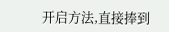开启方法,直接捧到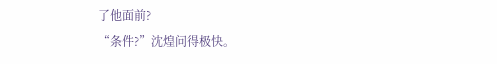了他面前?
“条件?”沈煌问得极快。